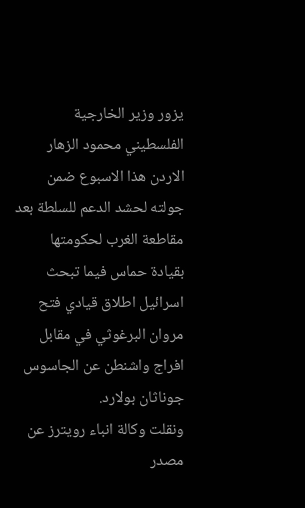يزور وزير الخارجية الفلسطيني محمود الزهار الاردن هذا الاسبوع ضمن جولته لحشد الدعم للسلطة بعد مقاطعة الغرب لحكومتها بقيادة حماس فيما تبحث اسرائيل اطلاق قيادي فتح مروان البرغوثي في مقابل افراج واشنطن عن الجاسوس جوناثان بولارد.
ونقلت وكالة انباء رويترز عن مصدر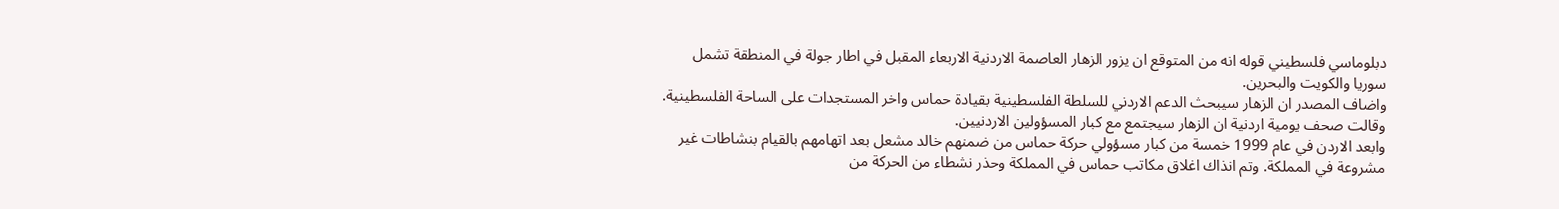دبلوماسي فلسطيني قوله انه من المتوقع ان يزور الزهار العاصمة الاردنية الاربعاء المقبل في اطار جولة في المنطقة تشمل سوريا والكويت والبحرين.
واضاف المصدر ان الزهار سيبحث الدعم الاردني للسلطة الفلسطينية بقيادة حماس واخر المستجدات على الساحة الفلسطينية.
وقالت صحف يومية اردنية ان الزهار سيجتمع مع كبار المسؤولين الاردنيين.
وابعد الاردن في عام 1999 خمسة من كبار مسؤولي حركة حماس من ضمنهم خالد مشعل بعد اتهامهم بالقيام بنشاطات غير مشروعة في المملكة. وتم انذاك اغلاق مكاتب حماس في المملكة وحذر نشطاء من الحركة من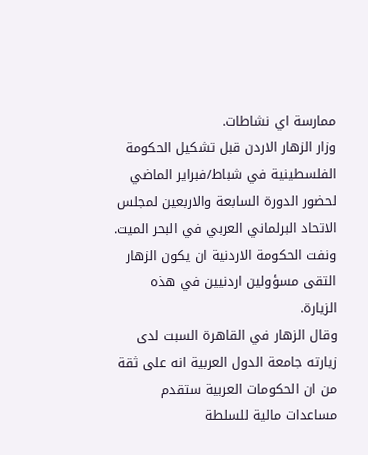ممارسة اي نشاطات.
وزار الزهار الاردن قبل تشكيل الحكومة الفلسطينية في شباط/فبراير الماضي لحضور الدورة السابعة والاربعين لمجلس الاتحاد البرلماني العربي في البحر الميت. ونفت الحكومة الاردنية ان يكون الزهار التقى مسؤولين اردنيين في هذه الزيارة.
وقال الزهار في القاهرة السبت لدى زيارته جامعة الدول العربية انه على ثقة من ان الحكومات العربية ستقدم مساعدات مالية للسلطة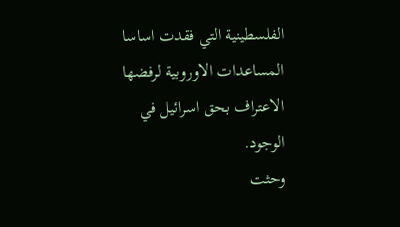الفلسطينية التي فقدت اساسا المساعدات الاوروبية لرفضها الاعتراف بحق اسرائيل في الوجود.
وحثت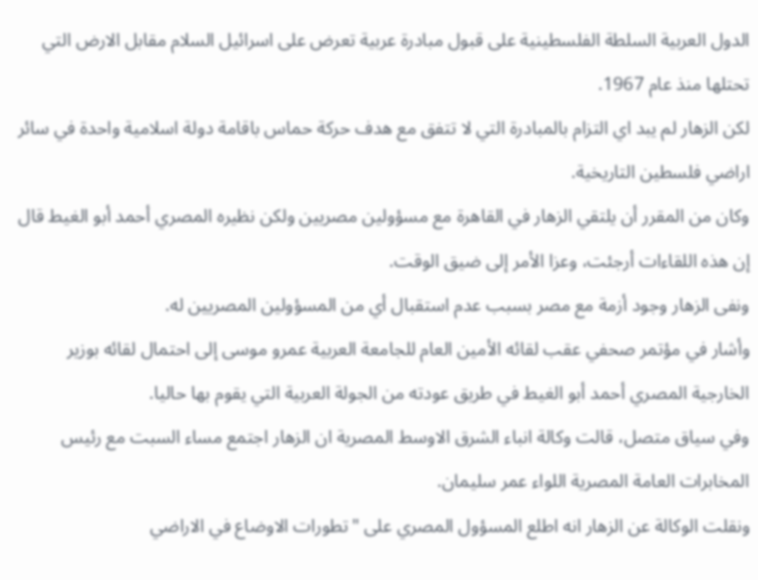الدول العربية السلطة الفلسطينية على قبول مبادرة عربية تعرض على اسرائيل السلام مقابل الارض التي تحتلها منذ عام 1967.
لكن الزهار لم يبد اي التزام بالمبادرة التي لا تتفق مع هدف حركة حماس باقامة دولة اسلامية واحدة في سائر اراضي فلسطين التاريخية.
وكان من المقرر أن يلتقي الزهار في القاهرة مع مسؤولين مصريين ولكن نظيره المصري أحمد أبو الغيط قال إن هذه اللقاءات أرجئت، وعزا الأمر إلى ضيق الوقت.
ونفى الزهار وجود أزمة مع مصر بسبب عدم استقبال أي من المسؤولين المصريين له.
وأشار في مؤتمر صحفي عقب لقائه الأمين العام للجامعة العربية عمرو موسى إلى احتمال لقائه بوزير الخارجية المصري أحمد أبو الغيط في طريق عودته من الجولة العربية التي يقوم بها حاليا.
وفي سياق متصل، قالت وكالة انباء الشرق الاوسط المصرية ان الزهار اجتمع مساء السبت مع رئيس المخابرات العامة المصرية اللواء عمر سليمان.
ونقلت الوكالة عن الزهار انه اطلع المسؤول المصري على "تطورات الاوضاع في الاراضي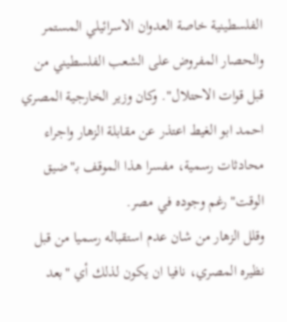الفلسطينية خاصة العدوان الاسرائيلي المستمر والحصار المفروض على الشعب الفلسطيني من قبل قوات الاحتلال". وكان وزير الخارجية المصري احمد ابو الغيط اعتذر عن مقابلة الزهار واجراء محادثات رسمية، مفسرا هذا الموقف بـ"ضيق الوقت" رغم وجوده في مصر.
وقلل الزهار من شان عدم استقباله رسميا من قبل نظيره المصري، نافيا ان يكون لذلك أي "بعد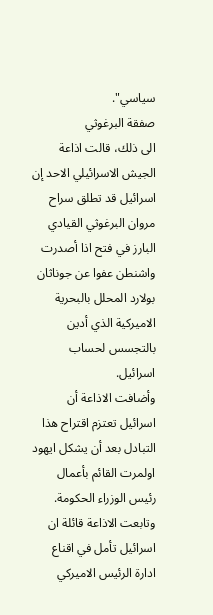سياسي".
صفقة البرغوثي
الى ذلك، قالت اذاعة الجيش الاسرائيلي الاحد إن اسرائيل قد تطلق سراح مروان البرغوثي القيادي البارز في فتح اذا أصدرت واشنطن عفوا عن جوناثان بولارد المحلل بالبحرية الاميركية الذي أدين بالتجسس لحساب اسرائيل.
وأضافت الاذاعة أن اسرائيل تعتزم اقتراح هذا التبادل بعد أن يشكل ايهود اولمرت القائم بأعمال رئيس الوزراء الحكومة.
وتابعت الاذاعة قائلة ان اسرائيل تأمل في اقناع ادارة الرئيس الاميركي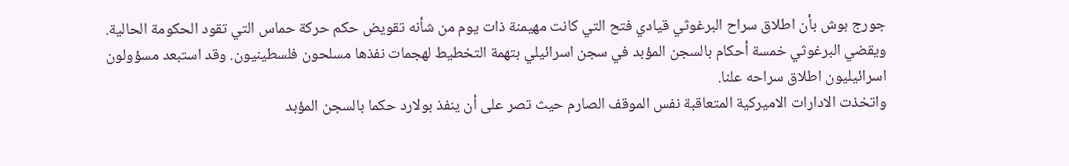جورج بوش بأن اطلاق سراح البرغوثي قيادي فتح التي كانت مهيمنة ذات يوم من شأنه تقويض حكم حركة حماس التي تقود الحكومة الحالية.
ويقضي البرغوثي خمسة أحكام بالسجن المؤبد في سجن اسرائيلي بتهمة التخطيط لهجمات نفذها مسلحون فلسطينيون. وقد استبعد مسؤولون اسرائيليون اطلاق سراحه علنا.
واتخذت الادارات الاميركية المتعاقبة نفس الموقف الصارم حيث تصر على أن ينفذ بولارد حكما بالسجن المؤبد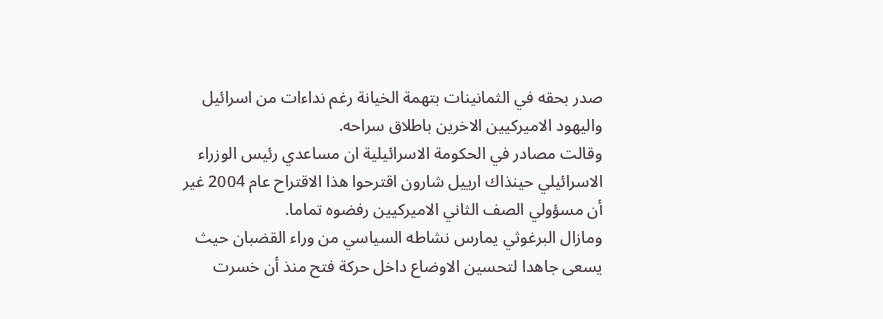صدر بحقه في الثمانينات بتهمة الخيانة رغم نداءات من اسرائيل واليهود الاميركيين الاخرين باطلاق سراحه.
وقالت مصادر في الحكومة الاسرائيلية ان مساعدي رئيس الوزراء الاسرائيلي حينذاك ارييل شارون اقترحوا هذا الاقتراح عام 2004 غير أن مسؤولي الصف الثاني الاميركيين رفضوه تماما.
ومازال البرغوثي يمارس نشاطه السياسي من وراء القضبان حيث يسعى جاهدا لتحسين الاوضاع داخل حركة فتح منذ أن خسرت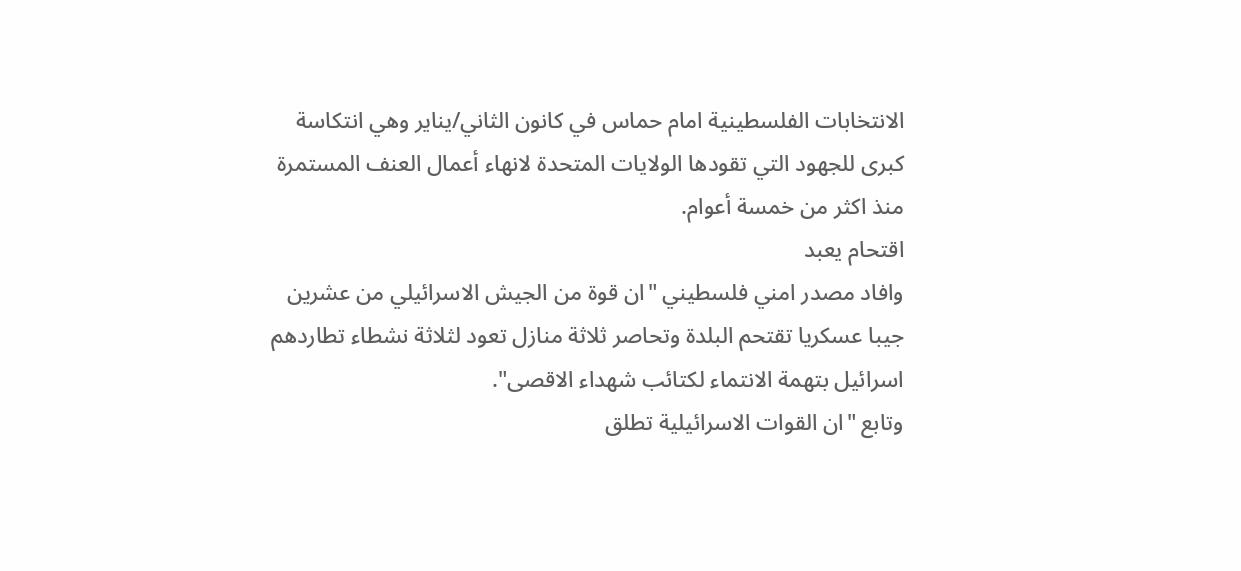الانتخابات الفلسطينية امام حماس في كانون الثاني/يناير وهي انتكاسة كبرى للجهود التي تقودها الولايات المتحدة لانهاء أعمال العنف المستمرة منذ اكثر من خمسة أعوام.
اقتحام يعبد
وافاد مصدر امني فلسطيني "ان قوة من الجيش الاسرائيلي من عشرين جيبا عسكريا تقتحم البلدة وتحاصر ثلاثة منازل تعود لثلاثة نشطاء تطاردهم اسرائيل بتهمة الانتماء لكتائب شهداء الاقصى".
وتابع "ان القوات الاسرائيلية تطلق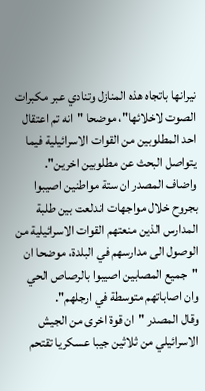نيرانها باتجاه هذه المنازل وتنادي عبر مكبرات الصوت لاخلائها"، موضحا "انه تم اعتقال احد المطلوبين من القوات الاسرائيلية فيما يتواصل البحث عن مطلوبين اخرين". واضاف المصدر ان ستة مواطنين اصيبوا بجروح خلال مواجهات اندلعت بين طلبة المدارس الذين منعتهم القوات الاسرائيلية من الوصول الى مدارسهم في البلدة، موضحا ان "جميع المصابين اصيبوا بالرصاص الحي وان اصاباتهم متوسطة في ارجلهم".
وقال المصدر "ان قوة اخرى من الجيش الاسرائيلي من ثلاثين جيبا عسكريا تقتحم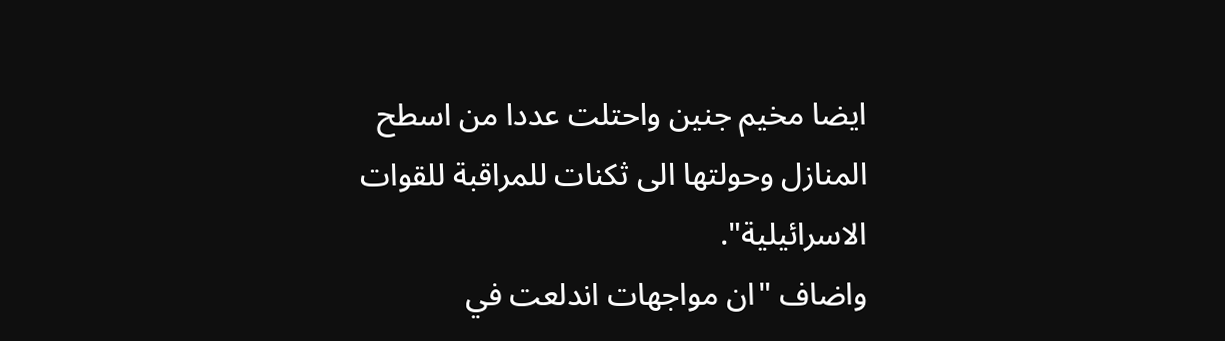ايضا مخيم جنين واحتلت عددا من اسطح المنازل وحولتها الى ثكنات للمراقبة للقوات الاسرائيلية".
واضاف "ان مواجهات اندلعت في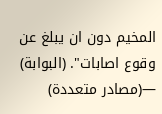المخيم دون ان يبلغ عن وقوع اصابات". (البوابة)
—(مصادر متعددة)